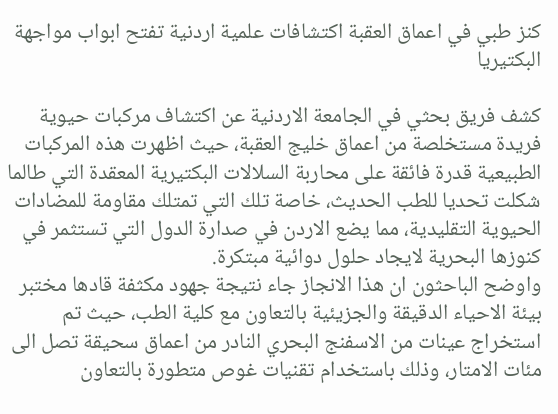كنز طبي في اعماق العقبة اكتشافات علمية اردنية تفتح ابواب مواجهة البكتيريا

كشف فريق بحثي في الجامعة الاردنية عن اكتشاف مركبات حيوية فريدة مستخلصة من اعماق خليج العقبة، حيث اظهرت هذه المركبات الطبيعية قدرة فائقة على محاربة السلالات البكتيرية المعقدة التي طالما شكلت تحديا للطب الحديث، خاصة تلك التي تمتلك مقاومة للمضادات الحيوية التقليدية، مما يضع الاردن في صدارة الدول التي تستثمر في كنوزها البحرية لايجاد حلول دوائية مبتكرة.
واوضح الباحثون ان هذا الانجاز جاء نتيجة جهود مكثفة قادها مختبر بيئة الاحياء الدقيقة والجزيئية بالتعاون مع كلية الطب، حيث تم استخراج عينات من الاسفنج البحري النادر من اعماق سحيقة تصل الى مئات الامتار، وذلك باستخدام تقنيات غوص متطورة بالتعاون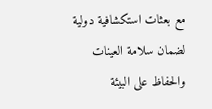مع بعثات استكشافية دولية لضمان سلامة العينات والحفاظ على البيئة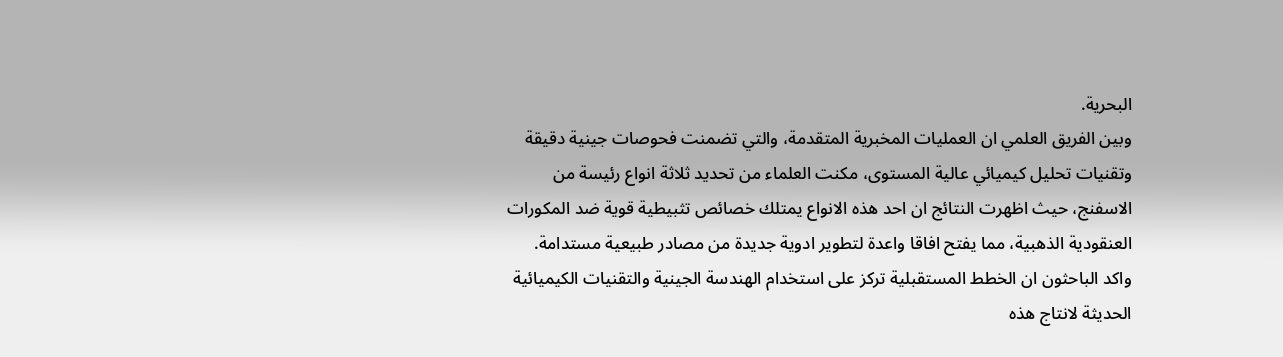البحرية.
وبين الفريق العلمي ان العمليات المخبرية المتقدمة، والتي تضمنت فحوصات جينية دقيقة وتقنيات تحليل كيميائي عالية المستوى، مكنت العلماء من تحديد ثلاثة انواع رئيسة من الاسفنج، حيث اظهرت النتائج ان احد هذه الانواع يمتلك خصائص تثبيطية قوية ضد المكورات العنقودية الذهبية، مما يفتح افاقا واعدة لتطوير ادوية جديدة من مصادر طبيعية مستدامة.
واكد الباحثون ان الخطط المستقبلية تركز على استخدام الهندسة الجينية والتقنيات الكيميائية الحديثة لانتاج هذه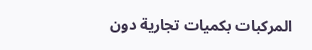المركبات بكميات تجارية دون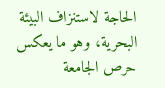الحاجة لاستنزاف البيئة البحرية، وهو ما يعكس حرص الجامعة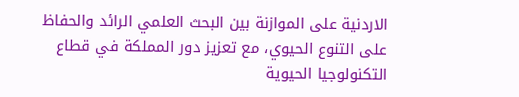الاردنية على الموازنة بين البحث العلمي الرائد والحفاظ على التنوع الحيوي، مع تعزيز دور المملكة في قطاع التكنولوجيا الحيوية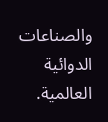والصناعات الدوائية العالمية.